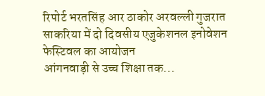रिपोर्ट भरतसिंह आर ठाकोर अरवल्ली गुजरात
साकरिया में दो दिवसीय एजुकेशनल इनोवेशन फेस्टिवल का आयोजन
आंगनवाड़ी से उच्च शिक्षा तक...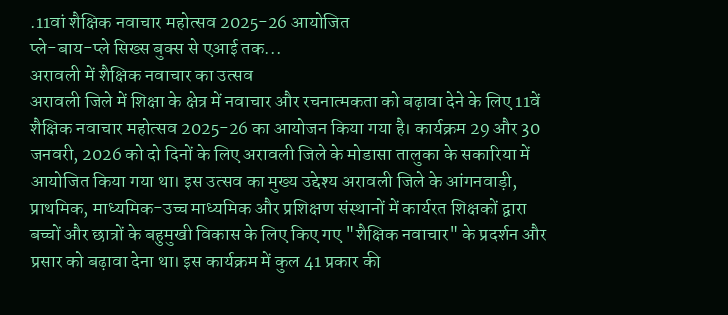.11वां शैक्षिक नवाचार महोत्सव 2025-26 आयोजित
प्ले-बाय-प्ले सिख्स बुक्स से एआई तक...
अरावली में शैक्षिक नवाचार का उत्सव
अरावली जिले में शिक्षा के क्षेत्र में नवाचार और रचनात्मकता को बढ़ावा देने के लिए 11वें शैक्षिक नवाचार महोत्सव 2025-26 का आयोजन किया गया है। कार्यक्रम 29 और 30 जनवरी, 2026 को दो दिनों के लिए अरावली जिले के मोडासा तालुका के सकारिया में आयोजित किया गया था। इस उत्सव का मुख्य उद्देश्य अरावली जिले के आंगनवाड़ी, प्राथमिक, माध्यमिक-उच्च माध्यमिक और प्रशिक्षण संस्थानों में कार्यरत शिक्षकों द्वारा बच्चों और छात्रों के बहुमुखी विकास के लिए किए गए "शैक्षिक नवाचार" के प्रदर्शन और प्रसार को बढ़ावा देना था। इस कार्यक्रम में कुल 41 प्रकार की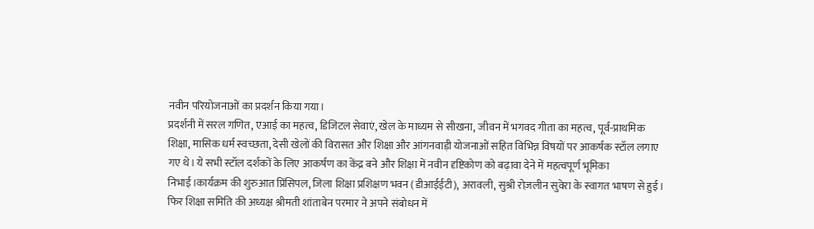नवीन परियोजनाओं का प्रदर्शन किया गया।
प्रदर्शनी में सरल गणित, एआई का महत्व, डिजिटल सेवाएं, खेल के माध्यम से सीखना, जीवन में भगवद गीता का महत्व, पूर्व-प्राथमिक शिक्षा, मासिक धर्म स्वच्छता, देसी खेलों की विरासत और शिक्षा और आंगनवाड़ी योजनाओं सहित विभिन्न विषयों पर आकर्षक स्टॉल लगाए गए थे। ये सभी स्टॉल दर्शकों के लिए आकर्षण का केंद्र बने और शिक्षा में नवीन दृष्टिकोण को बढ़ावा देने में महत्वपूर्ण भूमिका निभाई।कार्यक्रम की शुरुआत प्रिंसिपल, जिला शिक्षा प्रशिक्षण भवन (डीआईईटी), अरावली, सुश्री रोज़लीन सुवेरा के स्वागत भाषण से हुई। फिर शिक्षा समिति की अध्यक्ष श्रीमती शांताबेन परमार ने अपने संबोधन में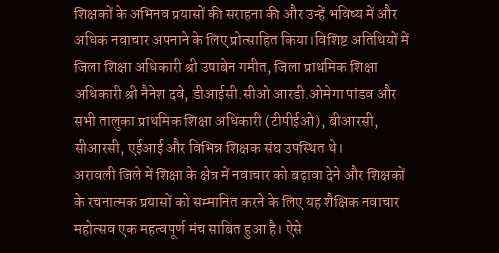शिक्षकों के अभिनव प्रयासों की सराहना की और उन्हें भविष्य में और अधिक नवाचार अपनाने के लिए प्रोत्साहित किया।विशिष्ट अतिथियों में जिला शिक्षा अधिकारी श्री उषाबेन गमीत, जिला प्राथमिक शिक्षा अधिकारी श्री नैनेश दवे, डीआईसी.सीओ आरडी.ओमेगा पांडव और सभी तालुका प्राथमिक शिक्षा अधिकारी (टीपीईओ), बीआरसी, सीआरसी, एईआई और विभिन्न शिक्षक संघ उपस्थित थे।
अरावली जिले में शिक्षा के क्षेत्र में नवाचार को बढ़ावा देने और शिक्षकों के रचनात्मक प्रयासों को सम्मानित करने के लिए यह शैक्षिक नवाचार महोत्सव एक महत्वपूर्ण मंच साबित हुआ है। ऐसे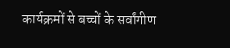कार्यक्रमों से बच्चों के सर्वांगीण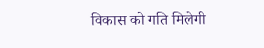विकास को गति मिलेगी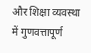और शिक्षा व्यवस्था में गुणवत्तापूर्ण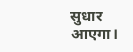सुधार आएगा।